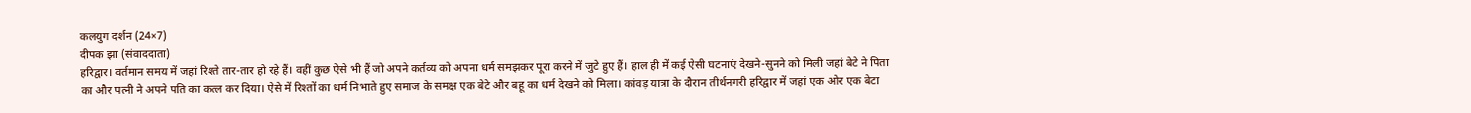कलयुग दर्शन (24×7)
दीपक झा (संवाददाता)
हरिद्वार। वर्तमान समय में जहां रिश्ते तार-तार हो रहे हैं। वहीं कुछ ऐसे भी हैं जो अपने कर्तव्य को अपना धर्म समझकर पूरा करने में जुटे हुए हैं। हाल ही में कई ऐसी घटनाएं देखने-सुनने को मिली जहां बेटे ने पिता का और पत्नी ने अपने पति का कत्ल कर दिया। ऐसे में रिश्तों का धर्म निभाते हुए समाज के समक्ष एक बेटे और बहू का धर्म देखने को मिला। कांवड़ यात्रा के दौरान तीर्थनगरी हरिद्वार में जहां एक ओर एक बेटा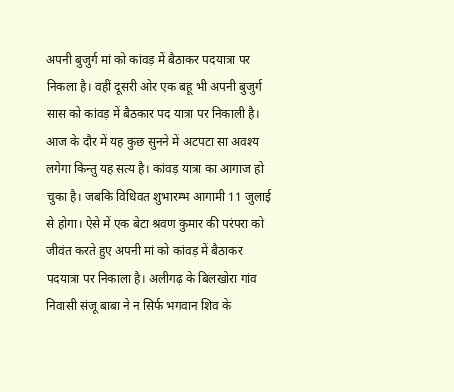अपनी बुजुर्ग मां को कांवड़ में बैठाकर पदयात्रा पर निकला है। वहीं दूसरी ओर एक बहू भी अपनी बुजुर्ग सास को कांवड़ में बैठकार पद यात्रा पर निकाली है। आज के दौर में यह कुछ सुनने में अटपटा सा अवश्य लगेगा किन्तु यह सत्य है। कांवड़ यात्रा का आगाज हो चुका है। जबकि विधिवत शुभारम्भ आगामी 11 जुलाई से होगा। ऐसे में एक बेटा श्रवण कुमार की परंपरा को जीवंत करते हुए अपनी मां को कांवड़ में बैठाकर पदयात्रा पर निकाला है। अलीगढ़ के बिलखोरा गांव निवासी संजू बाबा ने न सिर्फ भगवान शिव के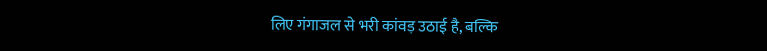लिए गंगाजल से भरी कांवड़ उठाई है, बल्कि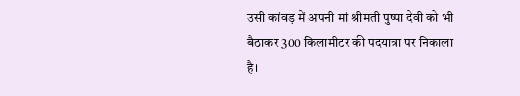उसी कांवड़ में अपनी मां श्रीमती पुष्पा देवी को भी बैठाकर 300 किलामीटर की पदयात्रा पर निकाला है।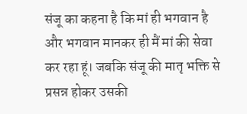संजू का कहना है कि मां ही भगवान है और भगवान मानकर ही मैं मां की सेवा कर रहा हूं। जबकि संजू की मातृ भक्ति से प्रसन्न होकर उसकी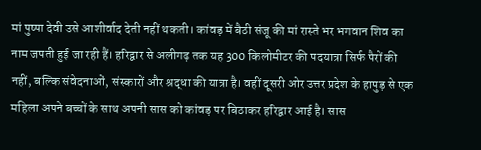मां पुष्पा देवी उसे आशीर्वाद देती नहीं थकती। कांवड़ में बैठी संजू की मां रास्ते भर भगवान शिव का नाम जपती हुई जा रही हैं। हरिद्वार से अलीगढ़ तक यह 300 किलोमीटर की पदयात्रा सिर्फ पैरों की नहीं, बल्कि संवेदनाओं, संस्कारों और श्रद्धा की यात्रा है। वहीं दूसरी ओर उत्तर प्रदेश के हापुड़ से एक महिला अपने बच्चों के साथ अपनी सास को कांवड़ पर बिठाकर हरिद्वार आई है। सास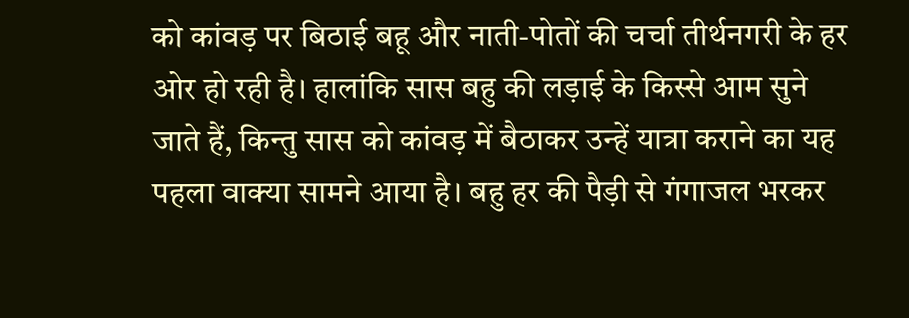को कांवड़ पर बिठाई बहू और नाती-पोतों की चर्चा तीर्थनगरी के हर ओर हो रही है। हालांकि सास बहु की लड़ाई के किस्से आम सुने जाते हैं, किन्तु सास को कांवड़ में बैठाकर उन्हें यात्रा कराने का यह पहला वाक्या सामने आया है। बहु हर की पैड़ी से गंगाजल भरकर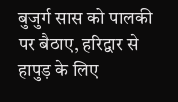बुजुर्ग सास को पालकी पर बैठाए, हरिद्वार से हापुड़ के लिए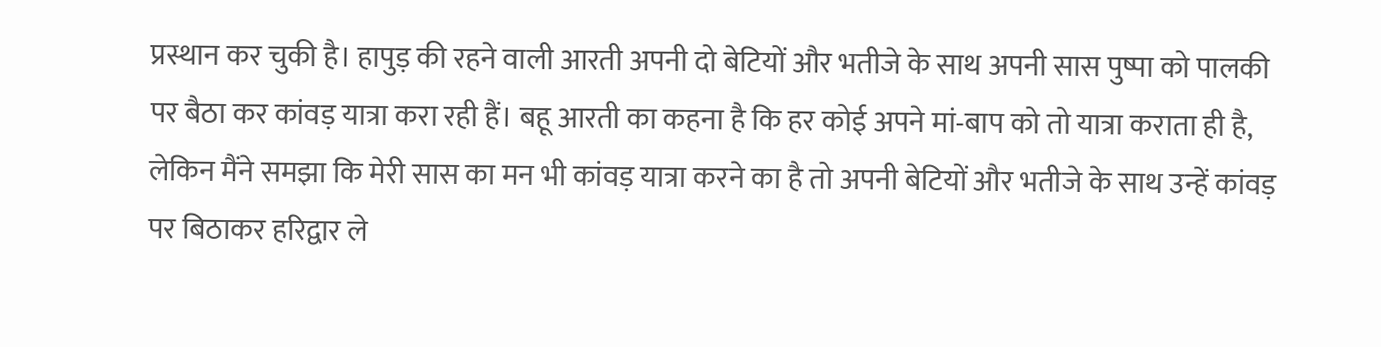प्रस्थान कर चुकी है। हापुड़ की रहने वाली आरती अपनी दो बेटियों और भतीजे के साथ अपनी सास पुष्पा को पालकी पर बैठा कर कांवड़ यात्रा करा रही हैं। बहू आरती का कहना है कि हर कोई अपने मां-बाप को तो यात्रा कराता ही है, लेकिन मैंने समझा कि मेरी सास का मन भी कांवड़ यात्रा करने का है तो अपनी बेटियों और भतीजे के साथ उन्हें कांवड़ पर बिठाकर हरिद्वार ले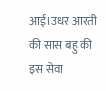आई।उधर आरती की सास बहु की इस सेवा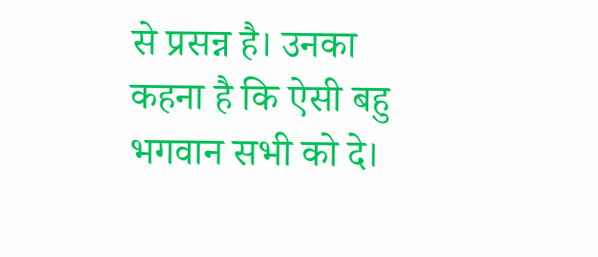से प्रसन्न है। उनका कहना है कि ऐसी बहु भगवान सभी को दे।